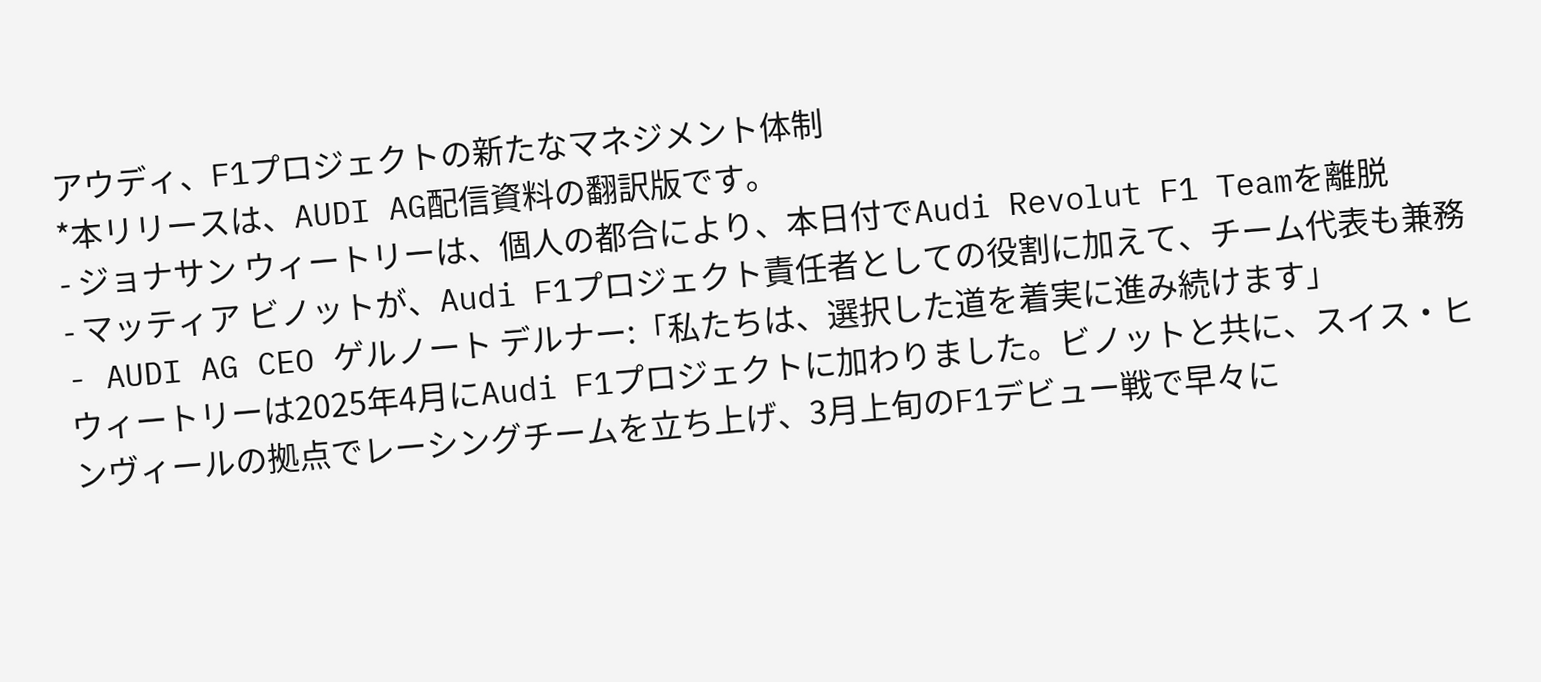アウディ、F1プロジェクトの新たなマネジメント体制
*本リリースは、AUDI AG配信資料の翻訳版です。
- ジョナサン ウィートリーは、個人の都合により、本日付でAudi Revolut F1 Teamを離脱
- マッティア ビノットが、Audi F1プロジェクト責任者としての役割に加えて、チーム代表も兼務
- AUDI AG CEO ゲルノート デルナー:「私たちは、選択した道を着実に進み続けます」
ウィートリーは2025年4月にAudi F1プロジェクトに加わりました。ビノットと共に、スイス・ヒンヴィールの拠点でレーシングチームを立ち上げ、3月上旬のF1デビュー戦で早々に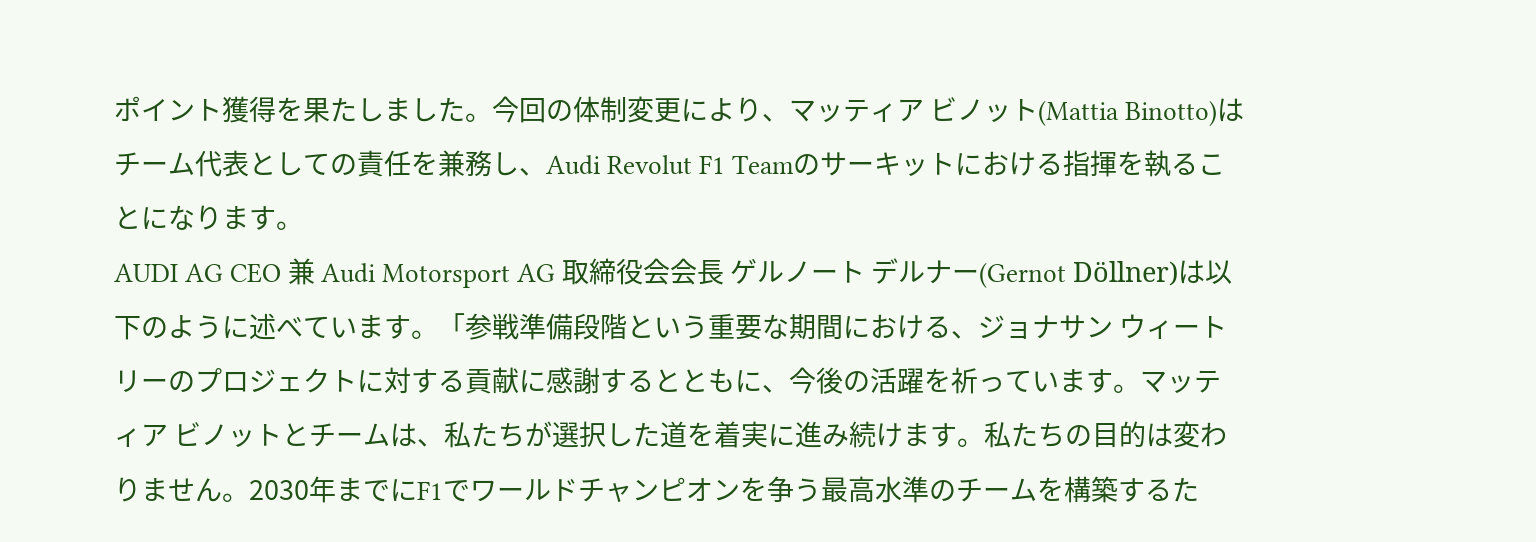ポイント獲得を果たしました。今回の体制変更により、マッティア ビノット(Mattia Binotto)はチーム代表としての責任を兼務し、Audi Revolut F1 Teamのサーキットにおける指揮を執ることになります。
AUDI AG CEO 兼 Audi Motorsport AG 取締役会会長 ゲルノート デルナー(Gernot Döllner)は以下のように述べています。「参戦準備段階という重要な期間における、ジョナサン ウィートリーのプロジェクトに対する貢献に感謝するとともに、今後の活躍を祈っています。マッティア ビノットとチームは、私たちが選択した道を着実に進み続けます。私たちの目的は変わりません。2030年までにF1でワールドチャンピオンを争う最高水準のチームを構築するた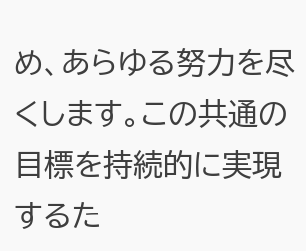め、あらゆる努力を尽くします。この共通の目標を持続的に実現するた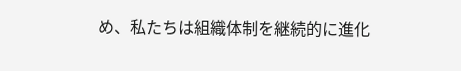め、私たちは組織体制を継続的に進化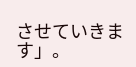させていきます」。